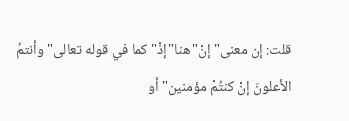قلت: إن معنى"إنْ"هنا"إذْ"كما في قوله تعالى"وأنتمُ الأعلونَ إنْ كنتُمْ مؤمنين"أو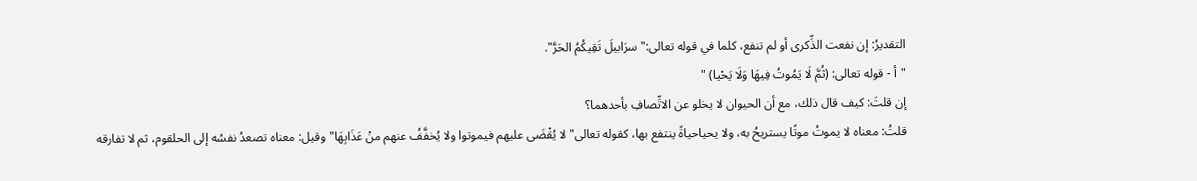التقديرُ: إن نفعت الذِّكرى أو لم تنفع، كلما في قوله تعالى:"سرَابيلَ تَقِيكُمُ الحَرَّ".
"أ - قوله تعالى: (ثُمَّ لَا يَمُوتُ فِيهَا وَلَا يَحْيا) "
إن قلتَ: كيف قال ذلك، مع أن الحيوان لا يخلو عن الاتِّصافِ بأحدهما؟
قلتُ: معناه لا يموتُ موتًا يستريحُ به، ولا يحياحياةً ينتفع بها، كقوله تعالى"لا يُقْضَى عليهم فيموتوا ولا يُخفَّفُ عنهم منْ عَذَابِهَا"وقيل: معناه تصعدُ نفسُه إلى الحلقوم، ثم لا تفارقه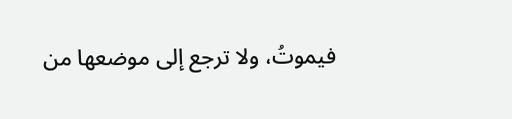فيموتُ، ولا ترجع إلى موضعها من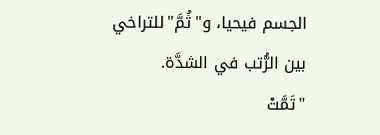الجسم فيحيا، و"ثُمَّ"للتراخي بين الرُّتب في الشدَّة.
"تَمَّتْ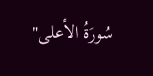سُورَةُ الأعلى"